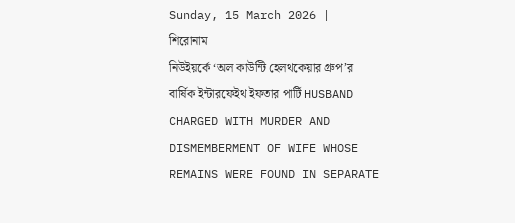Sunday, 15 March 2026 |
শিরোনাম
নিউইয়র্কে ‘অল কাউন্টি হেলথকেয়ার গ্রুপ’র বার্ষিক ইন্টারফেইথ ইফতার পার্টি HUSBAND CHARGED WITH MURDER AND DISMEMBERMENT OF WIFE WHOSE REMAINS WERE FOUND IN SEPARATE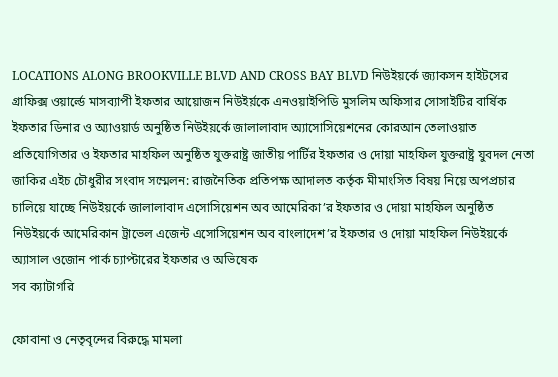LOCATIONS ALONG BROOKVILLE BLVD AND CROSS BAY BLVD নিউইয়র্কে জ্যাকসন হাইটসের গ্রাফিক্স ওয়ার্ল্ডে মাসব্যাপী ইফতার আয়োজন নিউইর্য়কে এনওয়াইপিডি মুসলিম অফিসার সোসাইটির বার্ষিক ইফতার ডিনার ও অ্যাওয়ার্ড অনুষ্ঠিত নিউইয়র্কে জালালাবাদ অ্যাসোসিয়েশনের কোরআন তেলাওয়াত প্রতিযোগিতার ও ইফতার মাহফিল অনুষ্ঠিত যুক্তরাষ্ট্র জাতীয় পার্টির ইফতার ও দোয়া মাহফিল যুক্তরাষ্ট্র যুবদল নেতা জাকির এইচ চৌধুরীর সংবাদ সম্মেলন: রাজনৈতিক প্রতিপক্ষ আদালত কর্তৃক মীমাংসিত বিষয় নিয়ে অপপ্রচার চালিয়ে যাচ্ছে নিউইয়র্কে জালালাবাদ এসোসিয়েশন অব আমেরিকা’র ইফতার ও দোয়া মাহফিল অনুষ্ঠিত নিউইয়র্কে আমেরিকান ট্রাভেল এজেন্ট এসোসিয়েশন অব বাংলাদেশ’র ইফতার ও দোয়া মাহফিল নিউইয়র্কে অ্যাসাল ওজোন পার্ক চ্যাপ্টারের ইফতার ও অভিষেক
সব ক্যাটাগরি

ফোবানা ও নেতৃবৃন্দের বিরুদ্ধে মামলা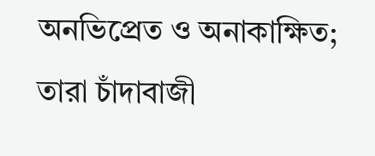অনভিপ্রেত ও অনাকাক্ষিত; তারা চাঁদাবাজী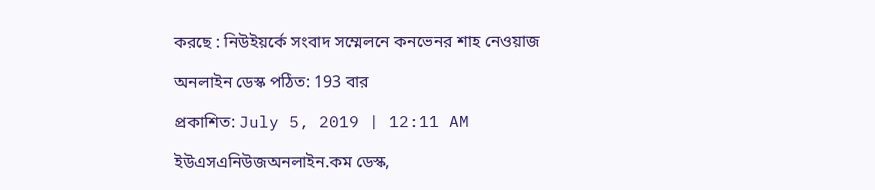করছে : নিউইয়র্কে সংবাদ সম্মেলনে কনভেনর শাহ নেওয়াজ

অনলাইন ডেস্ক পঠিত: 193 বার

প্রকাশিত: July 5, 2019 | 12:11 AM

ইউএসএনিউজঅনলাইন.কম ডেস্ক,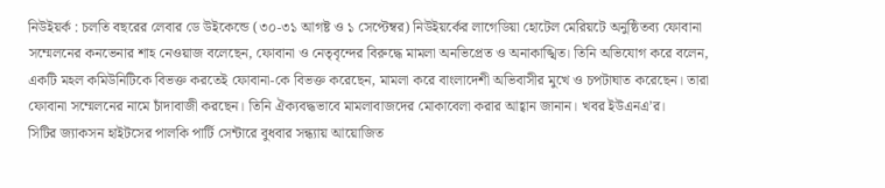নিউইয়র্ক : চলতি বছরের লেবার ডে উইকেন্ডে (৩০-৩১ আগষ্ট ও ১ সেপ্টেম্বর) নিউইয়র্কের লাগেডিয়া হোটেল মেরিয়টে অনুষ্ঠিতব্য ফোবানা সম্মেলনের কনভেনার শাহ নেওয়াজ বলেছেন, ফোবানা ও নেতৃবৃন্দের বিরুদ্ধে মামলা অনভিপ্রেত ও অনাকাঙ্খিত। তিনি অভিযোগ করে বলেন, একটি মহল কমিউনিটিকে বিভক্ত করতেই ফোবানা-কে বিভক্ত করেছেন, মামলা করে বাংলাদেশী অভিবাসীর মুখে ও চপটাঘাত করেছেন। তারা ফোবানা সম্মেলনের নামে চাঁদাবাজী করছেন। তিনি ঐক্যবদ্ধভাবে মামলাবাজদের মোকাবেলা করার আহ্বান জানান। খবর ইউএনএ’র।
সিটির জ্যাকসন হাইটসের পালকি পার্টি সেন্টারে বুধবার সন্ধ্যায় আয়োজিত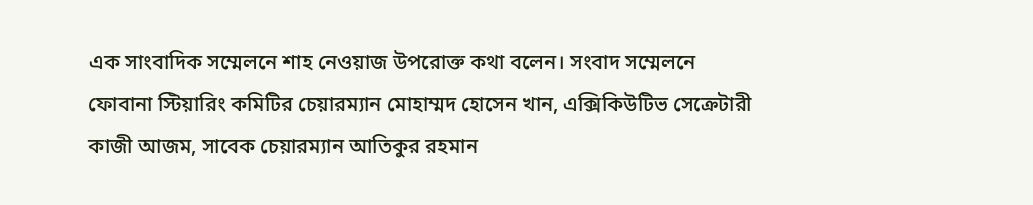এক সাংবাদিক সম্মেলনে শাহ নেওয়াজ উপরোক্ত কথা বলেন। সংবাদ সম্মেলনে ফোবানা স্টিয়ারিং কমিটির চেয়ারম্যান মোহাম্মদ হোসেন খান, এক্সিকিউটিভ সেক্রেটারী কাজী আজম, সাবেক চেয়ারম্যান আতিকুর রহমান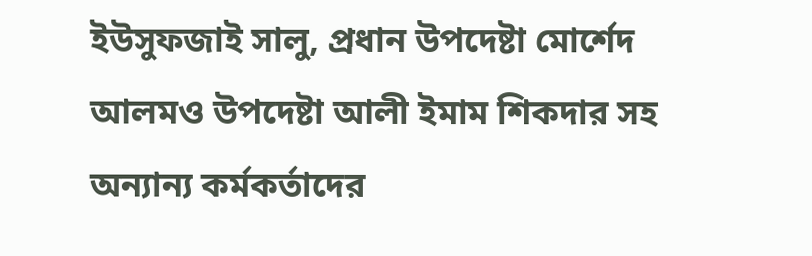ইউসুফজাই সালু, প্রধান উপদেষ্টা মোর্শেদ আলমও উপদেষ্টা আলী ইমাম শিকদার সহ অন্যান্য কর্মকর্তাদের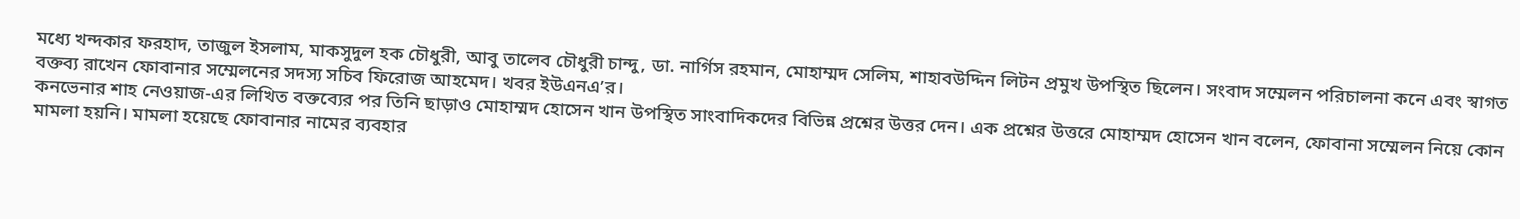মধ্যে খন্দকার ফরহাদ, তাজুল ইসলাম, মাকসুদুল হক চৌধুরী, আবু তালেব চৌধুরী চান্দু, ডা. নার্গিস রহমান, মোহাম্মদ সেলিম, শাহাবউদ্দিন লিটন প্রমুখ উপস্থিত ছিলেন। সংবাদ সম্মেলন পরিচালনা কনে এবং স্বাগত বক্তব্য রাখেন ফোবানার সম্মেলনের সদস্য সচিব ফিরোজ আহমেদ। খবর ইউএনএ’র।
কনভেনার শাহ নেওয়াজ-এর লিখিত বক্তব্যের পর তিনি ছাড়াও মোহাম্মদ হোসেন খান উপস্থিত সাংবাদিকদের বিভিন্ন প্রশ্নের উত্তর দেন। এক প্রশ্নের উত্তরে মোহাম্মদ হোসেন খান বলেন, ফোবানা সম্মেলন নিয়ে কোন মামলা হয়নি। মামলা হয়েছে ফোবানার নামের ব্যবহার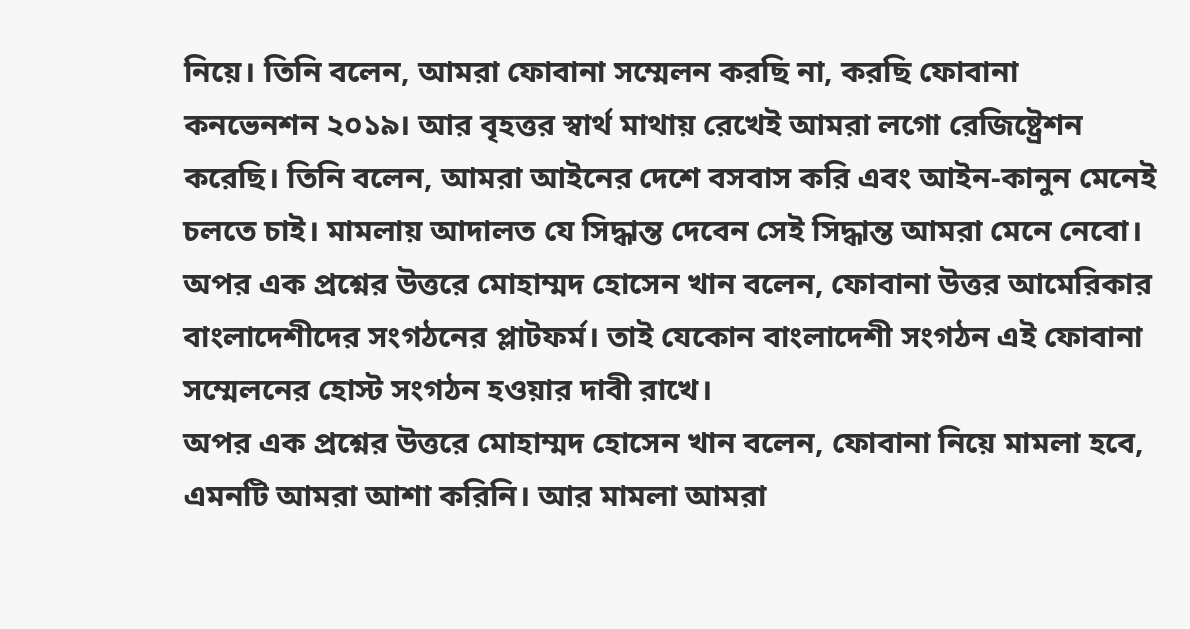নিয়ে। তিনি বলেন, আমরা ফোবানা সম্মেলন করছি না, করছি ফোবানা কনভেনশন ২০১৯। আর বৃহত্তর স্বার্থ মাথায় রেখেই আমরা লগো রেজিষ্ট্রেশন করেছি। তিনি বলেন, আমরা আইনের দেশে বসবাস করি এবং আইন-কানুন মেনেই চলতে চাই। মামলায় আদালত যে সিদ্ধান্ত দেবেন সেই সিদ্ধান্ত আমরা মেনে নেবো।
অপর এক প্রশ্নের উত্তরে মোহাম্মদ হোসেন খান বলেন, ফোবানা উত্তর আমেরিকার বাংলাদেশীদের সংগঠনের প্লাটফর্ম। তাই যেকোন বাংলাদেশী সংগঠন এই ফোবানা সম্মেলনের হোস্ট সংগঠন হওয়ার দাবী রাখে।
অপর এক প্রশ্নের উত্তরে মোহাম্মদ হোসেন খান বলেন, ফোবানা নিয়ে মামলা হবে, এমনটি আমরা আশা করিনি। আর মামলা আমরা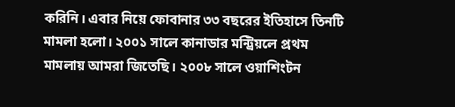করিনি। এবার নিয়ে ফোবানার ৩৩ বছরের ইতিহাসে তিনটি মামলা হলো। ২০০১ সালে কানাডার মন্ট্রিয়লে প্রথম মামলায় আমরা জিতেছি। ২০০৮ সালে ওয়াশিংটন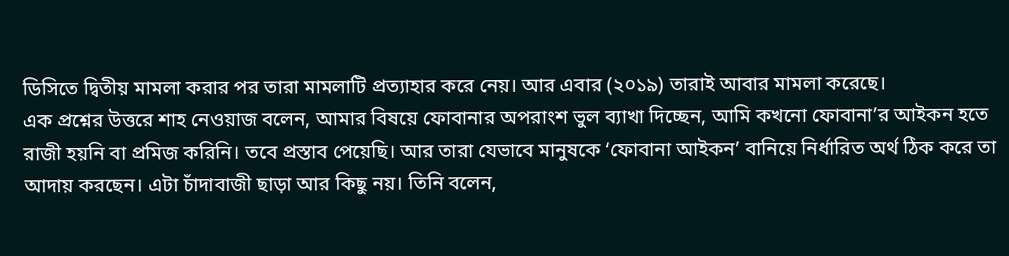ডিসিতে দ্বিতীয় মামলা করার পর তারা মামলাটি প্রত্যাহার করে নেয়। আর এবার (২০১৯) তারাই আবার মামলা করেছে।
এক প্রশ্নের উত্তরে শাহ নেওয়াজ বলেন, আমার বিষয়ে ফোবানার অপরাংশ ভুল ব্যাখা দিচ্ছেন, আমি কখনো ফোবানা’র আইকন হতে রাজী হয়নি বা প্রমিজ করিনি। তবে প্রস্তাব পেয়েছি। আর তারা যেভাবে মানুষকে ‘ফোবানা আইকন’ বানিয়ে নির্ধারিত অর্থ ঠিক করে তা আদায় করছেন। এটা চাঁদাবাজী ছাড়া আর কিছু নয়। তিনি বলেন,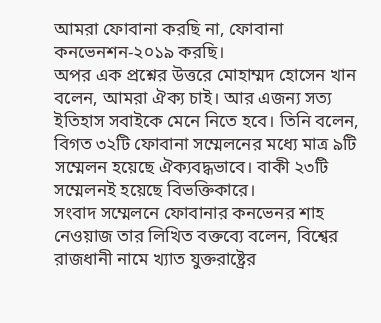আমরা ফোবানা করছি না, ফোবানা কনভেনশন-২০১৯ করছি।
অপর এক প্রশ্নের উত্তরে মোহাম্মদ হোসেন খান বলেন, আমরা ঐক্য চাই। আর এজন্য সত্য ইতিহাস সবাইকে মেনে নিতে হবে। তিনি বলেন, বিগত ৩২টি ফোবানা সম্মেলনের মধ্যে মাত্র ৯টি সম্মেলন হয়েছে ঐক্যবদ্ধভাবে। বাকী ২৩টি সম্মেলনই হয়েছে বিভক্তিকারে।
সংবাদ সম্মেলনে ফোবানার কনভেনর শাহ নেওয়াজ তার লিখিত বক্তব্যে বলেন, বিশ্বের রাজধানী নামে খ্যাত যুক্তরাষ্ট্রের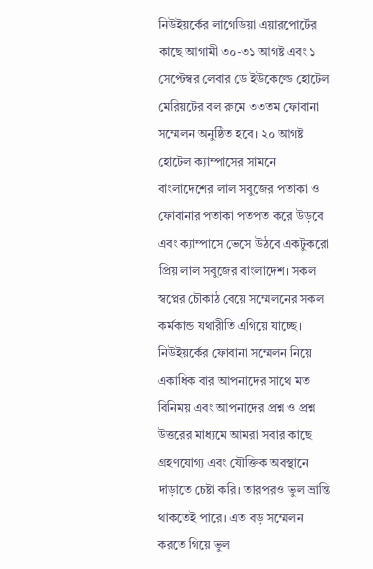নিউইয়র্কের লাগেডিয়া এয়ারপোর্টের কাছে আগামী ৩০-৩১ আগষ্ট এবং ১ সেপ্টেম্বর লেবার ডে ইউকেল্ডে হোটেল মেরিয়টের বল রুমে ৩৩তম ফোবানা সম্মেলন অনুষ্ঠিত হবে। ২০ আগষ্ট হোটেল ক্যাম্পাসের সামনে বাংলাদেশের লাল সবুজের পতাকা ও ফোবানার পতাকা পতপত করে উড়বে এবং ক্যাম্পাসে ভেসে উঠবে একটুকরো প্রিয় লাল সবুজের বাংলাদেশ। সকল স্বপ্নের চৌকাঠ বেয়ে সম্মেলনের সকল কর্মকান্ড যথারীতি এগিয়ে যাচ্ছে। নিউইয়র্কের ফোবানা সম্মেলন নিয়ে একাধিক বার আপনাদের সাথে মত বিনিময় এবং আপনাদের প্রশ্ন ও প্রশ্ন উত্তরের মাধ্যমে আমরা সবার কাছে গ্রহণযোগ্য এবং যৌক্তিক অবস্থানে দাড়াতে চেষ্টা করি। তারপরও ভুল ভ্রান্তি থাকতেই পারে। এত বড় সম্মেলন করতে গিয়ে ভুল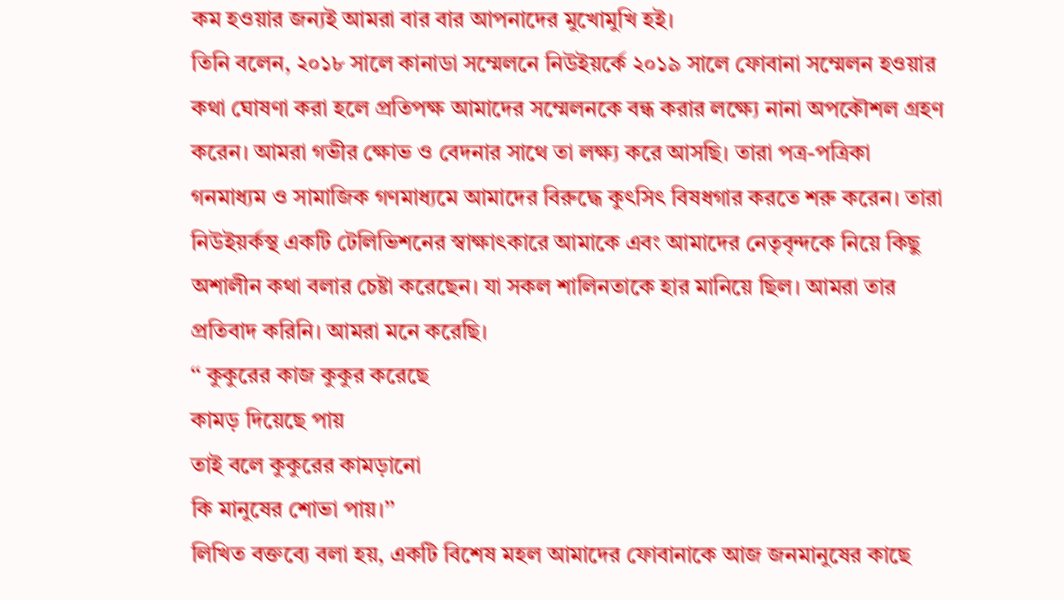কম হওয়ার জন্যই আমরা বার বার আপনাদের মুখোমুখি হই।
তিনি বলেন, ২০১৮ সালে কানাডা সম্মেলনে নিউইয়র্কে ২০১৯ সালে ফোবানা সম্মেলন হওয়ার কথা ঘোষণা করা হলে প্রতিপক্ষ আমাদের সম্মেলনকে বন্ধ করার লক্ষ্যে নানা অপকৌশল গ্রহণ করেন। আমরা গভীর ক্ষোভ ও বেদনার সাথে তা লক্ষ্য করে আসছি। তারা পত্র-পত্রিকা গনমাধ্যম ও সামাজিক গণমাধ্যমে আমাদের বিরুদ্ধে কুৎসিৎ বিষধগার করতে শরু করেন। তারা নিউইয়র্কস্থ একটি টেলিভিশনের স্বাক্ষাৎকারে আমাকে এবং আমাদের নেতৃবৃন্দকে নিয়ে কিছু অশালীন কথা বলার চেষ্টা করেছেন। যা সকল শালিনতাকে হার মানিয়ে ছিল। আমরা তার প্রতিবাদ করিনি। আমরা মনে করেছি।
‘‘ কুকুরের কাজ কুকুর করেছে
কামড় দিয়েছে পায়
তাই বলে কুকুরের কামড়ানো
কি মানুষের শোভা পায়।’’
লিখিত বক্তব্যে বলা হয়, একটি বিশেষ মহল আমাদের ফোবানাকে আজ জনমানুষের কাছে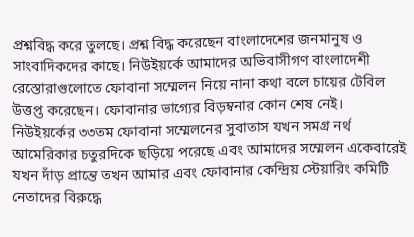প্রশ্নবিদ্ধ করে তুলছে। প্রশ্ন বিদ্ধ করেছেন বাংলাদেশের জনমানুষ ও সাংবাদিকদের কাছে। নিউইয়র্কে আমাদের অভিবাসীগণ বাংলাদেশী রেস্তোরাগুলোতে ফোবানা সম্মেলন নিয়ে নানা কথা বলে চায়ের টেবিল উত্তপ্ত করেছেন। ফোবানার ভাগ্যের বিড়ম্বনার কোন শেষ নেই।
নিউইয়র্কের ৩৩তম ফোবানা সম্মেলনের সুবাতাস যখন সমগ্র নর্থ আমেরিকার চতুরদিকে ছড়িয়ে পরেছে এবং আমাদের সম্মেলন একেবারেই যখন দাঁড় প্রান্তে তখন আমার এবং ফোবানার কেন্দ্রিয় স্টেয়ারিং কমিটি নেতাদের বিরুদ্ধে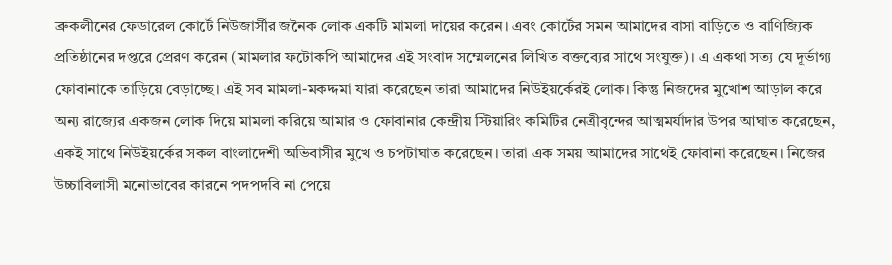ব্রুকলীনের ফেডারেল কোর্টে নিউজার্সীর জনৈক লোক একটি মামলা দায়ের করেন। এবং কোর্টের সমন আমাদের বাসা বাড়িতে ও বাণিজ্যিক প্রতিষ্ঠানের দপ্তরে প্রেরণ করেন (মামলার ফটোকপি আমাদের এই সংবাদ সম্মেলনের লিখিত বক্তব্যের সাথে সংযুক্ত)। এ একথা সত্য যে দূর্ভাগ্য ফোবানাকে তাড়িয়ে বেড়াচ্ছে। এই সব মামলা-মকদ্দমা যারা করেছেন তারা আমাদের নিউইয়র্কেরই লোক। কিন্তু নিজদের মুখোশ আড়াল করে অন্য রাজ্যের একজন লোক দিয়ে মামলা করিয়ে আমার ও ফোবানার কেন্দ্রীয় স্টিয়ারিং কমিটির নেত্রীবৃন্দের আত্মমর্যাদার উপর আঘাত করেছেন, একই সাথে নিউইয়র্কের সকল বাংলাদেশী অভিবাসীর মুখে ও চপটাঘাত করেছেন। তারা এক সময় আমাদের সাথেই ফোবানা করেছেন। নিজের উচ্চাবিলাসী মনোভাবের কারনে পদপদবি না পেয়ে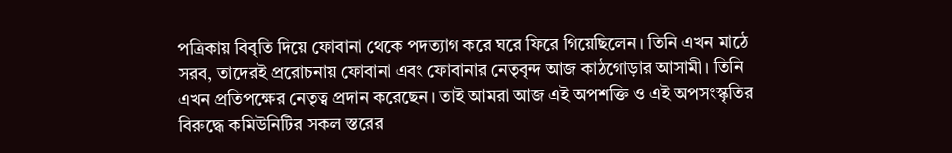পত্রিকায় বিবৃতি দিয়ে ফোবানা থেকে পদত্যাগ করে ঘরে ফিরে গিয়েছিলেন। তিনি এখন মাঠে সরব, তাদেরই প্ররোচনায় ফোবানা এবং ফোবানার নেতৃবৃন্দ আজ কাঠগোড়ার আসামী। তিনি এখন প্রতিপক্ষের নেতৃত্ব প্রদান করেছেন। তাই আমরা আজ এই অপশক্তি ও এই অপসংস্কৃতির বিরুদ্ধে কমিউনিটির সকল স্তরের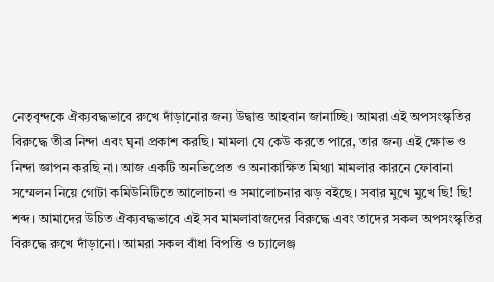নেতৃবৃন্দকে ঐক্যবদ্ধভাবে রুখে দাঁড়ানোর জন্য উদ্বাত্ত আহবান জানাচ্ছি। আমরা এই অপসংস্কৃতির বিরুদ্ধে তীব্র নিন্দা এবং ঘৃনা প্রকাশ করছি। মামলা যে কেউ করতে পারে, তার জন্য এই ক্ষোভ ও নিন্দা জ্ঞাপন করছি না। আজ একটি অনভিপ্রেত ও অনাকাক্ষিত মিথ্যা মামলার কারনে ফোবানা সম্মেলন নিয়ে গোটা কমিউনিটিতে আলোচনা ও সমালোচনার ঝড় বইছে। সবার মুখে মুখে ছি! ছি! শব্দ। আমাদের উচিত ঐক্যবদ্ধভাবে এই সব মামলাবাজদের বিরুদ্ধে এবং তাদের সকল অপসংস্কৃতির বিরুদ্ধে রুখে দাঁড়ানো। আমরা সকল বাঁধা বিপত্তি ও চ্যালেঞ্জ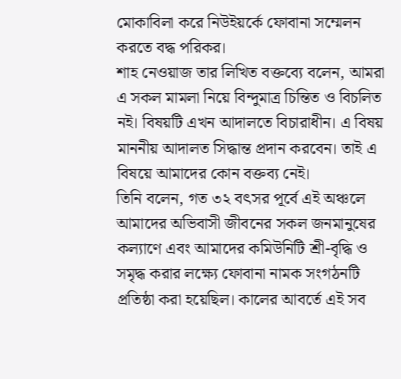মোকাবিলা করে নিউইয়র্কে ফোবানা সম্মেলন করতে বদ্ধ পরিকর।
শাহ নেওয়াজ তার লিখিত বক্তব্যে বলেন, আমরা এ সকল মামলা নিয়ে বিন্দুমাত্র চিন্তিত ও বিচলিত নই। বিষয়টি এখন আদালতে বিচারাধীন। এ বিষয় মাননীয় আদালত সিদ্ধান্ত প্রদান করবেন। তাই এ বিষয়ে আমাদের কোন বক্তব্য নেই।
তিনি বলেন, গত ৩২ বৎসর পূর্বে এই অঞ্চলে আমাদের অভিবাসী জীবনের সকল জনমানুষের কল্যাণে এবং আমাদের কমিউনিটি শ্রী-বৃদ্ধি ও সমৃদ্ধ করার লক্ষ্যে ফোবানা নামক সংগঠনটি প্রতিষ্ঠা করা হয়েছিল। কালের আবর্তে এই সব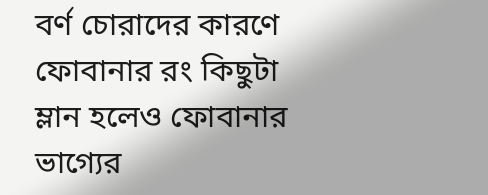বর্ণ চোরাদের কারণে ফোবানার রং কিছুটা ম্লান হলেও ফোবানার ভাগ্যের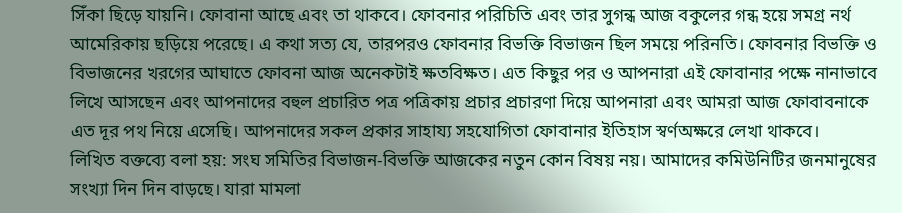সিঁকা ছিড়ে যায়নি। ফোবানা আছে এবং তা থাকবে। ফোবনার পরিচিতি এবং তার সুগন্ধ আজ বকুলের গন্ধ হয়ে সমগ্র নর্থ আমেরিকায় ছড়িয়ে পরেছে। এ কথা সত্য যে, তারপরও ফোবনার বিভক্তি বিভাজন ছিল সময়ে পরিনতি। ফোবনার বিভক্তি ও বিভাজনের খরগের আঘাতে ফোবনা আজ অনেকটাই ক্ষতবিক্ষত। এত কিছুর পর ও আপনারা এই ফোবানার পক্ষে নানাভাবে লিখে আসছেন এবং আপনাদের বহুল প্রচারিত পত্র পত্রিকায় প্রচার প্রচারণা দিয়ে আপনারা এবং আমরা আজ ফোবাবনাকে এত দূর পথ নিয়ে এসেছি। আপনাদের সকল প্রকার সাহায্য সহযোগিতা ফোবানার ইতিহাস স্বর্ণঅক্ষরে লেখা থাকবে।
লিখিত বক্তব্যে বলা হয়: সংঘ সমিতির বিভাজন-বিভক্তি আজকের নতুন কোন বিষয় নয়। আমাদের কমিউনিটির জনমানুষের সংখ্যা দিন দিন বাড়ছে। যারা মামলা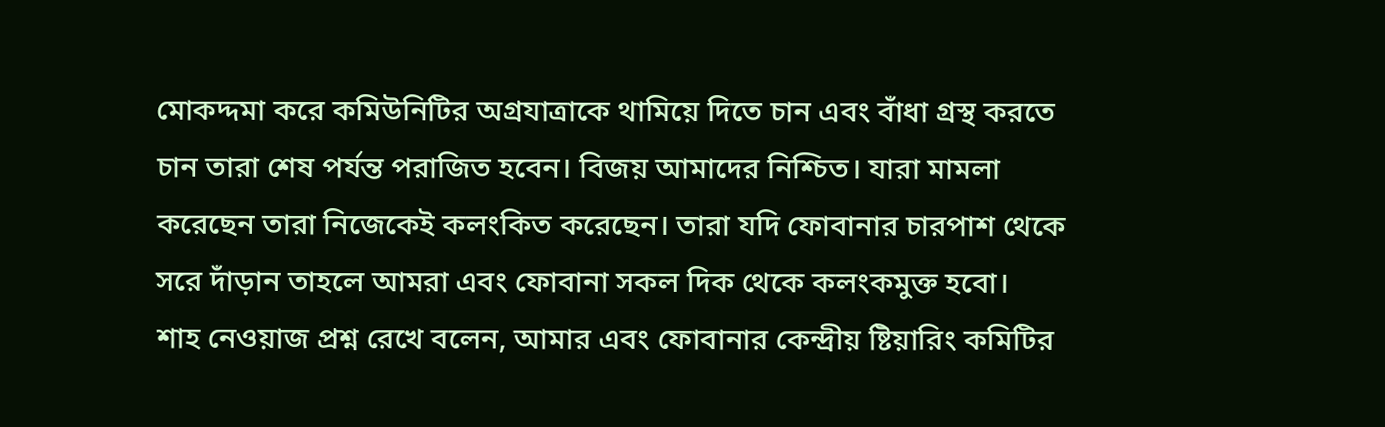মোকদ্দমা করে কমিউনিটির অগ্রযাত্রাকে থামিয়ে দিতে চান এবং বাঁধা গ্রস্থ করতে চান তারা শেষ পর্যন্ত পরাজিত হবেন। বিজয় আমাদের নিশ্চিত। যারা মামলা করেছেন তারা নিজেকেই কলংকিত করেছেন। তারা যদি ফোবানার চারপাশ থেকে সরে দাঁড়ান তাহলে আমরা এবং ফোবানা সকল দিক থেকে কলংকমুক্ত হবো।
শাহ নেওয়াজ প্রশ্ন রেখে বলেন, আমার এবং ফোবানার কেন্দ্রীয় ষ্টিয়ারিং কমিটির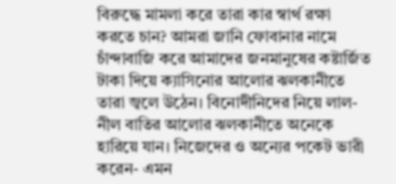বিরুদ্ধে মামলা করে তারা কার স্বার্থ রক্ষা করতে চান? আমরা জানি ফোবানার নামে চাঁন্দাবাজি করে আমাদের জনমানুষের কষ্টার্জিত টাকা দিয়ে ক্যাসিনোর আলোর ঝলকানীতে তারা জ্বলে উঠেন। বিনোদীনিদের নিয়ে লাল-নীল বাতির আলোর ঝলকানীতে অনেকে হারিয়ে যান। নিজেদের ও অন্যের পকেট ভারী করেন- এমন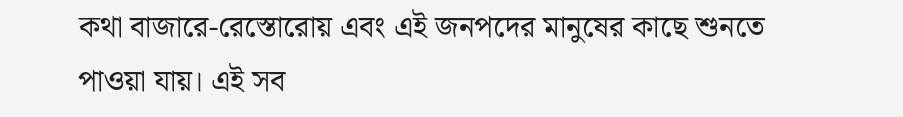কথা বাজারে-রেস্তোরোয় এবং এই জনপদের মানুষের কাছে শুনতে পাওয়া যায়। এই সব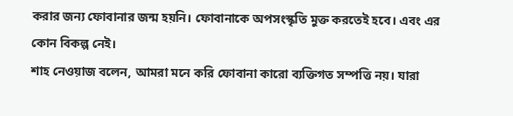করার জন্য ফোবানার জন্ম হয়নি। ফোবানাকে অপসংস্কৃতি মুক্ত করতেই হবে। এবং এর কোন বিকল্প নেই।
শাহ নেওয়াজ বলেন, আমরা মনে করি ফোবানা কারো ব্যক্তিগত সম্পত্তি নয়। যারা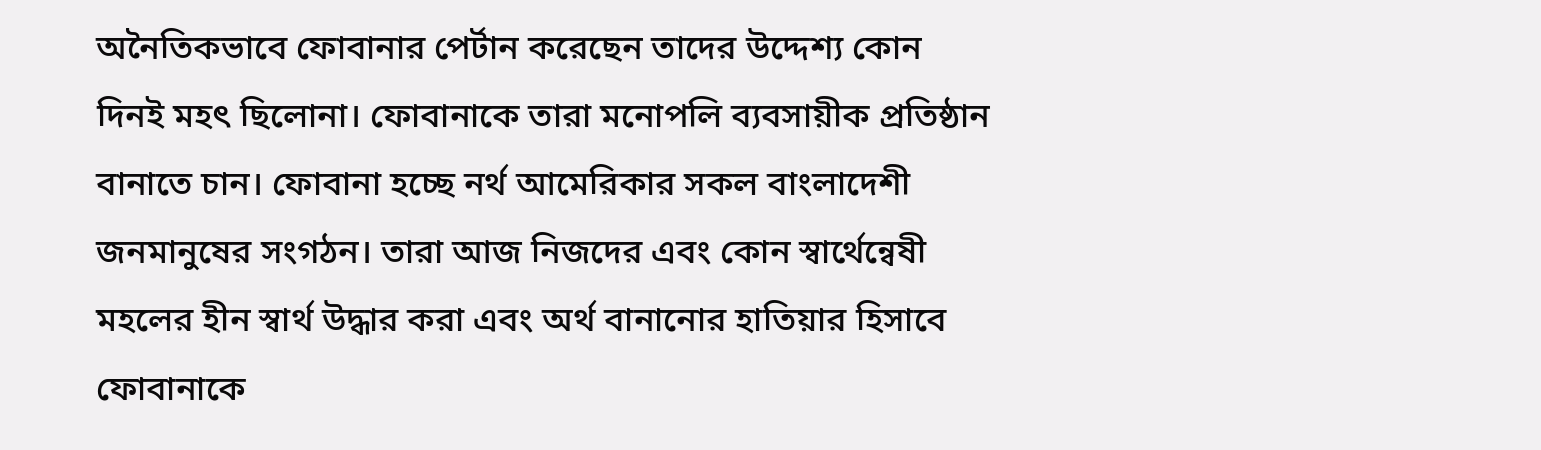অনৈতিকভাবে ফোবানার পের্টান করেছেন তাদের উদ্দেশ্য কোন দিনই মহৎ ছিলোনা। ফোবানাকে তারা মনোপলি ব্যবসায়ীক প্রতিষ্ঠান বানাতে চান। ফোবানা হচ্ছে নর্থ আমেরিকার সকল বাংলাদেশী জনমানুষের সংগঠন। তারা আজ নিজদের এবং কোন স্বার্থেন্বেষী মহলের হীন স্বার্থ উদ্ধার করা এবং অর্থ বানানোর হাতিয়ার হিসাবে ফোবানাকে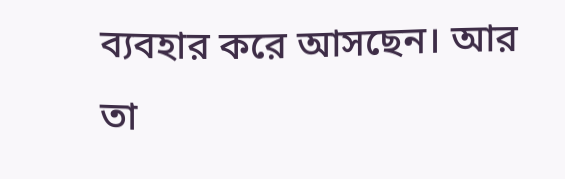ব্যবহার করে আসছেন। আর তা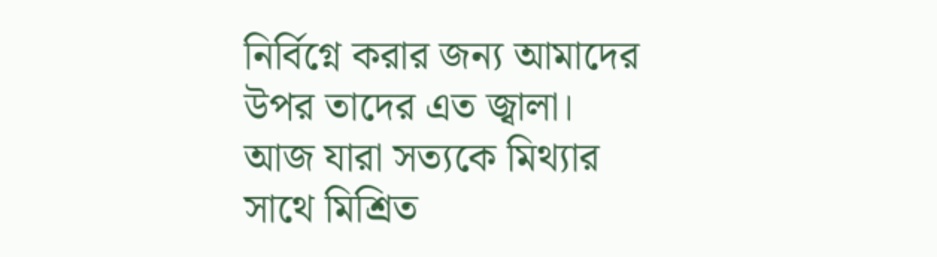নির্বিগ্নে করার জন্য আমাদের উপর তাদের এত জ্বালা। আজ যারা সত্যকে মিথ্যার সাথে মিশ্রিত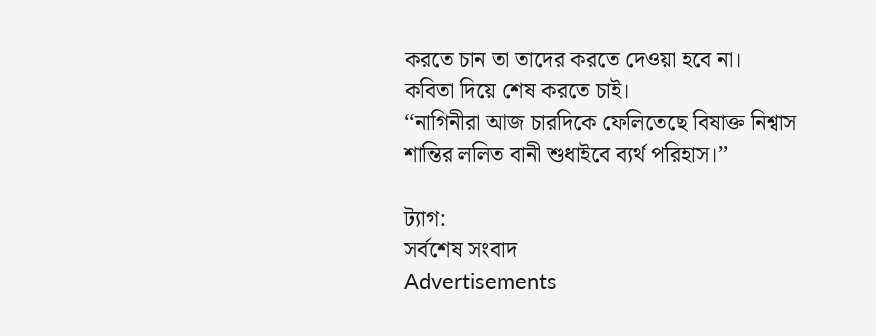করতে চান তা তাদের করতে দেওয়া হবে না।
কবিতা দিয়ে শেষ করতে চাই।
‘‘নাগিনীরা আজ চারদিকে ফেলিতেছে বিষাক্ত নিশ্বাস
শান্তির ললিত বানী শুধাইবে ব্যর্থ পরিহাস।’’

ট্যাগ:
সর্বশেষ সংবাদ
Advertisements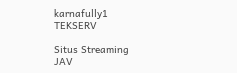karnafully1
TEKSERV

Situs Streaming JAV